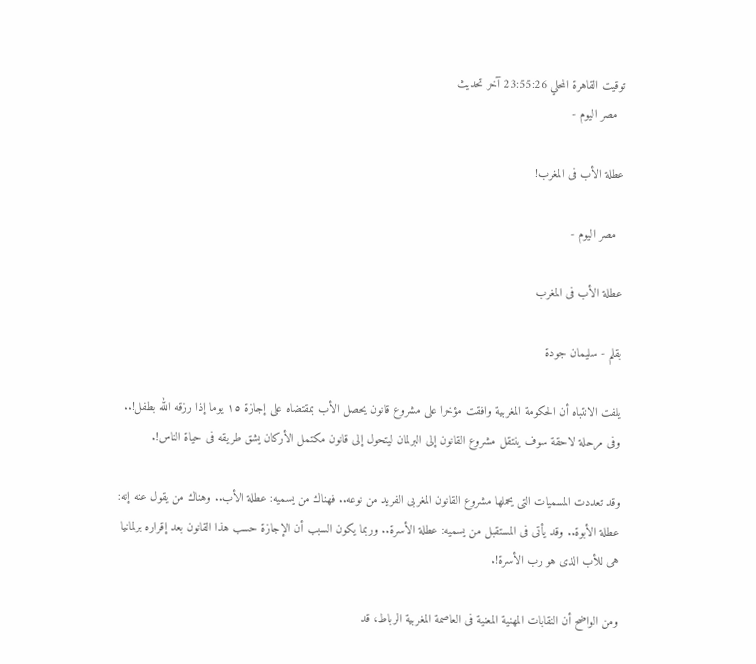توقيت القاهرة المحلي 23:55:26 آخر تحديث
  مصر اليوم -

عطلة الأب فى المغرب!

  مصر اليوم -

عطلة الأب فى المغرب

بقلم - سليمان جودة

يلفت الانتباه أن الحكومة المغربية وافقت مؤخرا على مشروع قانون يحصل الأب بمقتضاه على إجازة ١٥ يوما إذا رزقه الله بطفل!.. وفى مرحلة لاحقة سوف ينتقل مشروع القانون إلى البرلمان ليتحول إلى قانون مكتمل الأركان يشق طريقه فى حياة الناس!.

وقد تعددت المسميات التى يحملها مشروع القانون المغربى الفريد من نوعه.. فهناك من يسميه: عطلة الأب.. وهناك من يقول عنه إنه: عطلة الأبوة.. وقد يأتى فى المستقبل من يسميه: عطلة الأسرة.. وربما يكون السبب أن الإجازة حسب هذا القانون بعد إقراره برلمانيا هى للأب الذى هو رب الأسرة!.

ومن الواضح أن النقابات المهنية المعنية فى العاصمة المغربية الرباط، قد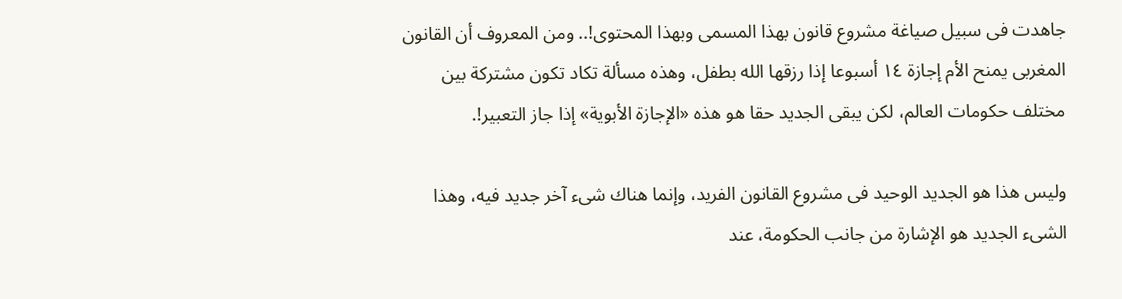جاهدت فى سبيل صياغة مشروع قانون بهذا المسمى وبهذا المحتوى!.. ومن المعروف أن القانون المغربى يمنح الأم إجازة ١٤ أسبوعا إذا رزقها الله بطفل، وهذه مسألة تكاد تكون مشتركة بين مختلف حكومات العالم، لكن يبقى الجديد حقا هو هذه «الإجازة الأبوية» إذا جاز التعبير!.

وليس هذا هو الجديد الوحيد فى مشروع القانون الفريد، وإنما هناك شىء آخر جديد فيه، وهذا الشىء الجديد هو الإشارة من جانب الحكومة، عند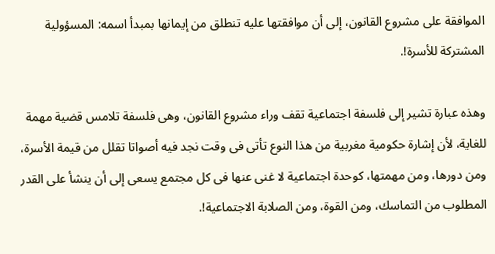الموافقة على مشروع القانون، إلى أن موافقتها عليه تنطلق من إيمانها بمبدأ اسمه: المسؤولية المشتركة للأسرة!.

وهذه عبارة تشير إلى فلسفة اجتماعية تقف وراء مشروع القانون، وهى فلسفة تلامس قضية مهمة للغاية، لأن إشارة حكومية مغربية من هذا النوع تأتى فى وقت نجد فيه أصواتا تقلل من قيمة الأسرة، ومن دورها، ومن مهمتها، كوحدة اجتماعية لا غنى عنها فى كل مجتمع يسعى إلى أن ينشأ على القدر المطلوب من التماسك، ومن القوة، ومن الصلابة الاجتماعية!.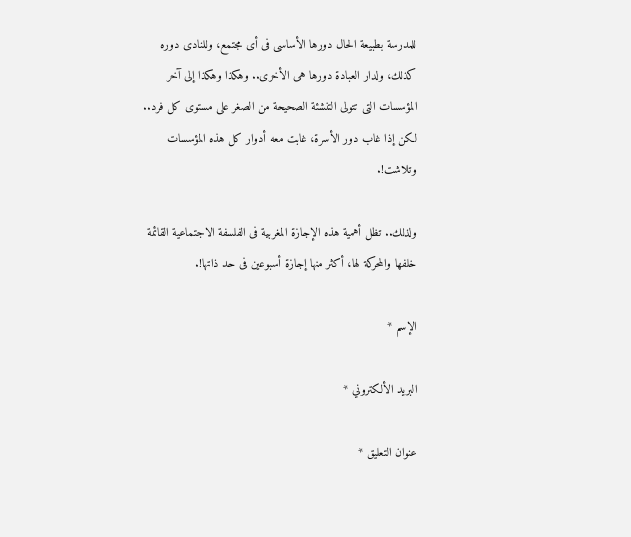للمدرسة بطبيعة الحال دورها الأساسى فى أى مجتمع، وللنادى دوره كذلك، ولدار العبادة دورها هى الأخرى.. وهكذا وهكذا إلى آخر المؤسسات التى تتولى التنشئة الصحيحة من الصغر على مستوى كل فرد.. لكن إذا غاب دور الأسرة، غابت معه أدوار كل هذه المؤسسات وتلاشت!.

ولذلك.. تظل أهمية هذه الإجازة المغربية فى الفلسفة الاجتماعية القائمة خلفها والمحركة لها، أكثر منها إجازة أسبوعين فى حد ذاتها!.

الإسم *

البريد الألكتروني *

عنوان التعليق *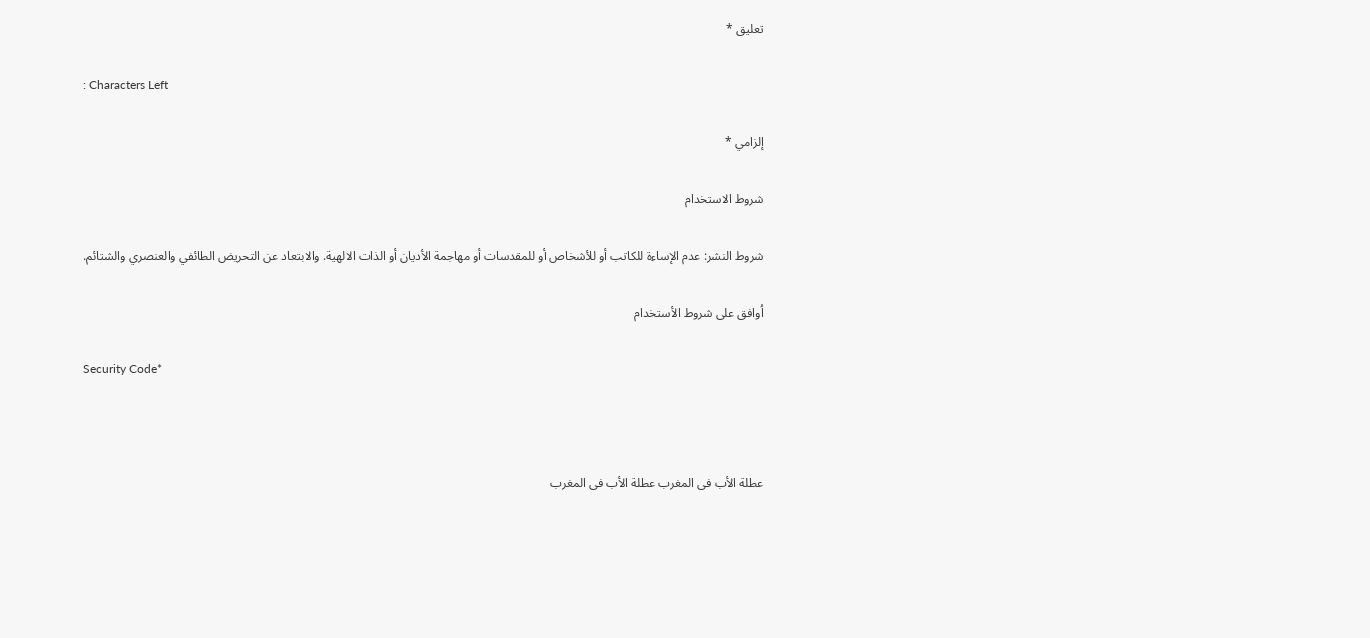تعليق *

: Characters Left

إلزامي *

شروط الاستخدام

شروط النشر: عدم الإساءة للكاتب أو للأشخاص أو للمقدسات أو مهاجمة الأديان أو الذات الالهية. والابتعاد عن التحريض الطائفي والعنصري والشتائم.

اُوافق على شروط الأستخدام

Security Code*



عطلة الأب فى المغرب عطلة الأب فى المغرب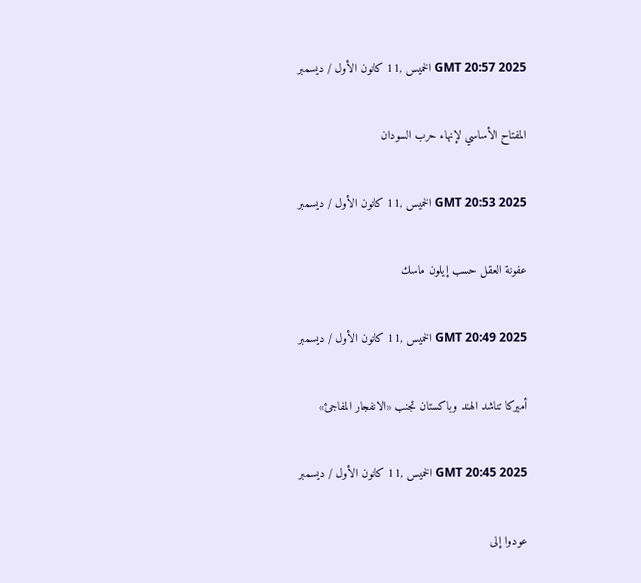GMT 20:57 2025 الخميس ,11 كانون الأول / ديسمبر

المفتاح الأساسي لإنهاء حرب السودان

GMT 20:53 2025 الخميس ,11 كانون الأول / ديسمبر

عفونة العقل حسب إيلون ماسك

GMT 20:49 2025 الخميس ,11 كانون الأول / ديسمبر

أميركا تناشد الهند وباكستان تجنب «الانفجار المفاجئ»

GMT 20:45 2025 الخميس ,11 كانون الأول / ديسمبر

عودوا إلى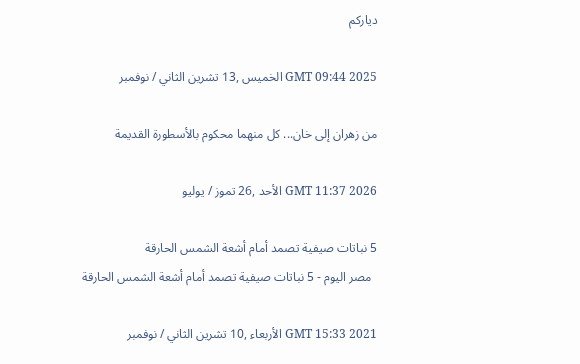دياركم

GMT 09:44 2025 الخميس ,13 تشرين الثاني / نوفمبر

من زهران إلى خان... كل منهما محكوم بالأسطورة القديمة

GMT 11:37 2026 الأحد ,26 تموز / يوليو

5 نباتات صيفية تصمد أمام أشعة الشمس الحارقة
  مصر اليوم - 5 نباتات صيفية تصمد أمام أشعة الشمس الحارقة

GMT 15:33 2021 الأربعاء ,10 تشرين الثاني / نوفمبر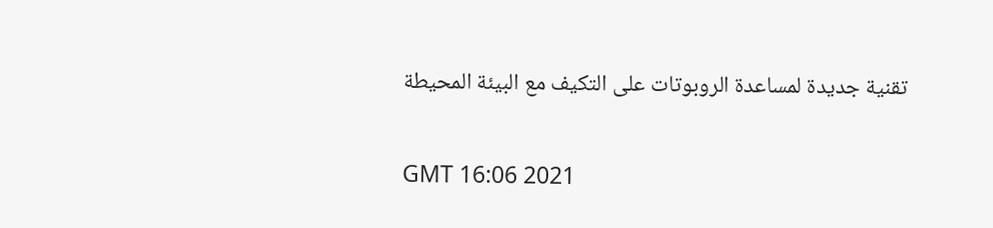تقنية جديدة لمساعدة الروبوتات على التكيف مع البيئة المحيطة

GMT 16:06 2021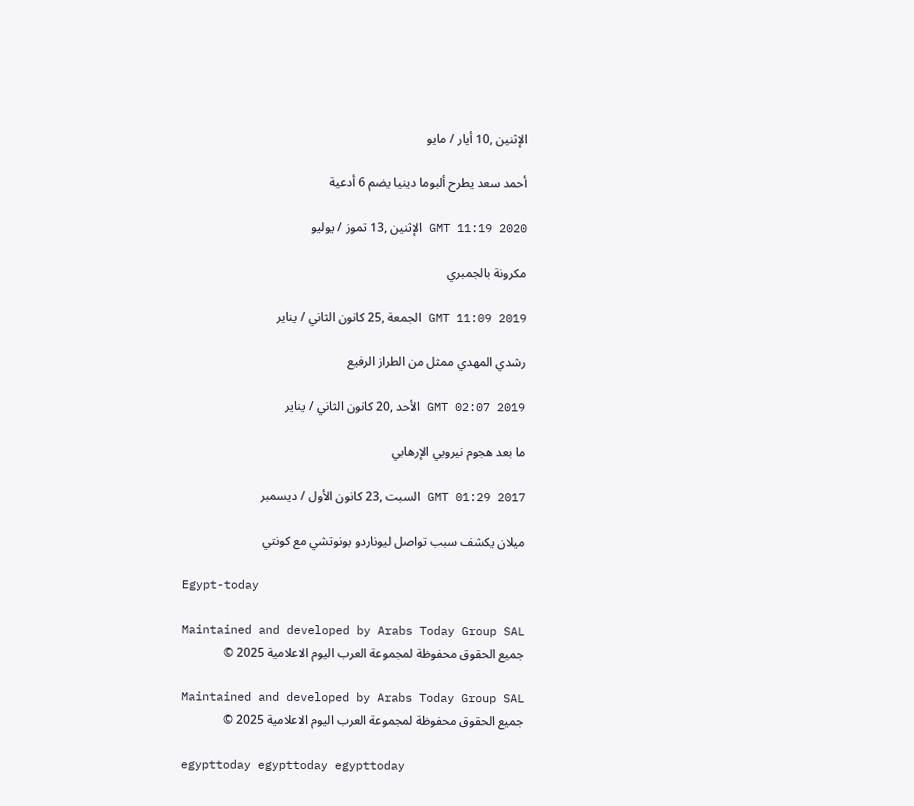الإثنين ,10 أيار / مايو

أحمد سعد يطرح ألبوما دينيا يضم 6 أدعية

GMT 11:19 2020 الإثنين ,13 تموز / يوليو

مكرونة بالجمبري

GMT 11:09 2019 الجمعة ,25 كانون الثاني / يناير

رشدي المهدي ممثل من الطراز الرفيع

GMT 02:07 2019 الأحد ,20 كانون الثاني / يناير

ما بعد هجوم نيروبي الإرهابي

GMT 01:29 2017 السبت ,23 كانون الأول / ديسمبر

ميلان يكشف سبب تواصل ليوناردو بونوتشي مع كونتي

Egypt-today

Maintained and developed by Arabs Today Group SAL
جميع الحقوق محفوظة لمجموعة العرب اليوم الاعلامية 2025 ©

Maintained and developed by Arabs Today Group SAL
جميع الحقوق محفوظة لمجموعة العرب اليوم الاعلامية 2025 ©

egypttoday egypttoday egypttoday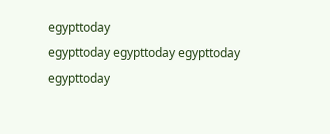egypttoday
egypttoday egypttoday egypttoday
egypttoday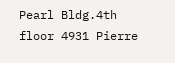Pearl Bldg.4th floor 4931 Pierre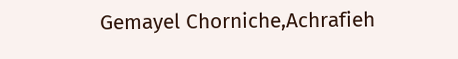Gemayel Chorniche,Achrafieh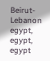Beirut- Lebanon
egypt, egypt, egypt